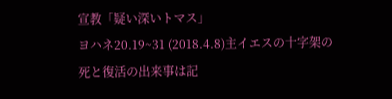宣教「疑い深いトマス」
ヨハネ20.19~31 (2018.4.8)主イエスの十字架の死と復活の出来事は記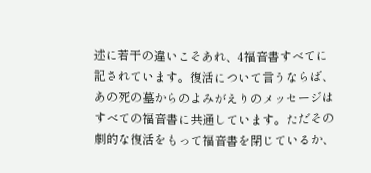述に若干の違いこそあれ、4福音書すべてに記されています。復活について言うならば、あの死の墓からのよみがえりのメッセージはすべての福音書に共通しています。ただその劇的な復活をもって福音書を閉じているか、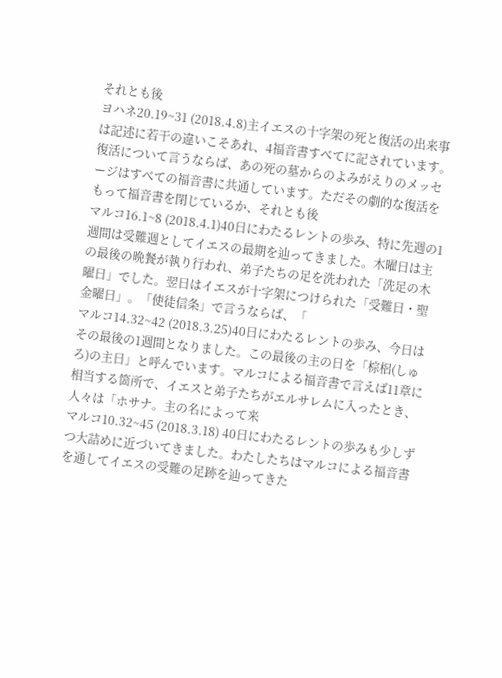それとも後
ヨハネ20.19~31 (2018.4.8)主イエスの十字架の死と復活の出来事は記述に若干の違いこそあれ、4福音書すべてに記されています。復活について言うならば、あの死の墓からのよみがえりのメッセージはすべての福音書に共通しています。ただその劇的な復活をもって福音書を閉じているか、それとも後
マルコ16.1~8 (2018.4.1)40日にわたるレントの歩み、特に先週の1週間は受難週としてイエスの最期を辿ってきました。木曜日は主の最後の晩餐が執り行われ、弟子たちの足を洗われた「洗足の木曜日」でした。翌日はイエスが十字架につけられた「受難日・聖金曜日」。「使徒信条」で言うならば、「
マルコ14.32~42 (2018.3.25)40日にわたるレントの歩み、今日はその最後の1週間となりました。この最後の主の日を「棕梠(しゅろ)の主日」と呼んでいます。マルコによる福音書で言えば11章に相当する箇所で、イエスと弟子たちがエルサレムに入ったとき、人々は「ホサナ。主の名によって来
マルコ10.32~45 (2018.3.18) 40日にわたるレントの歩みも少しずつ大詰めに近づいてきました。わたしたちはマルコによる福音書を通してイエスの受難の足跡を辿ってきた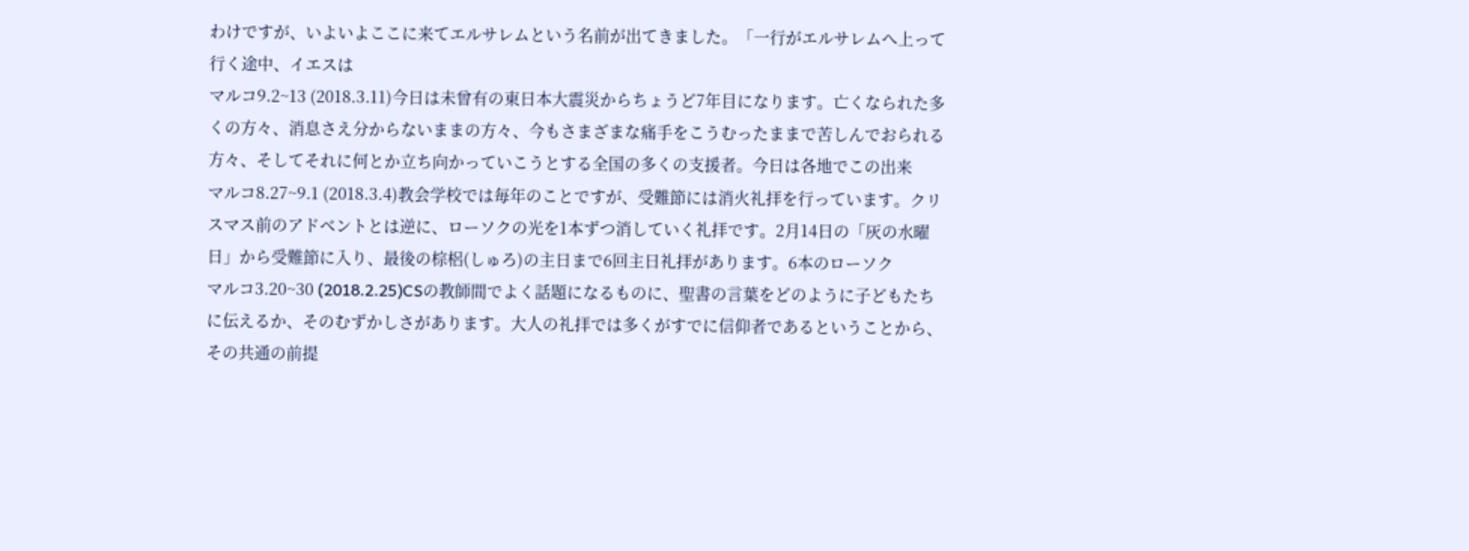わけですが、いよいよここに来てエルサレムという名前が出てきました。「一行がエルサレムへ上って行く途中、イエスは
マルコ9.2~13 (2018.3.11)今日は未曾有の東日本大震災からちょうど7年目になります。亡くなられた多くの方々、消息さえ分からないままの方々、今もさまざまな痛手をこうむったままで苦しんでおられる方々、そしてそれに何とか立ち向かっていこうとする全国の多くの支援者。今日は各地でこの出来
マルコ8.27~9.1 (2018.3.4)教会学校では毎年のことですが、受難節には消火礼拝を行っています。クリスマス前のアドベントとは逆に、ローソクの光を1本ずつ消していく礼拝です。2月14日の「灰の水曜日」から受難節に入り、最後の棕梠(しゅろ)の主日まで6回主日礼拝があります。6本のローソク
マルコ3.20~30 (2018.2.25)CSの教師間でよく話題になるものに、聖書の言葉をどのように子どもたちに伝えるか、そのむずかしさがあります。大人の礼拝では多くがすでに信仰者であるということから、その共通の前提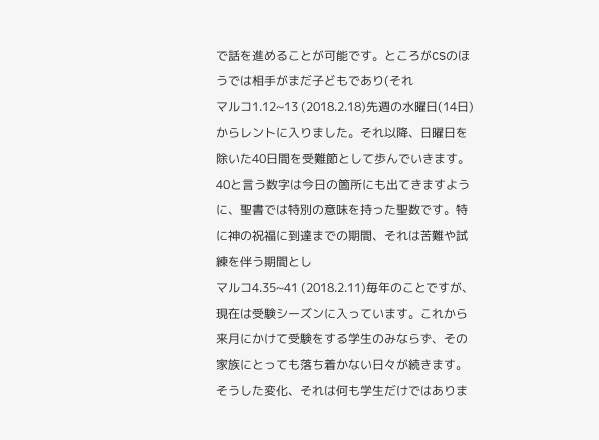で話を進めることが可能です。ところがCSのほうでは相手がまだ子どもであり(それ
マルコ1.12~13 (2018.2.18)先週の水曜日(14日)からレントに入りました。それ以降、日曜日を除いた40日間を受難節として歩んでいきます。40と言う数字は今日の箇所にも出てきますように、聖書では特別の意味を持った聖数です。特に神の祝福に到達までの期間、それは苦難や試練を伴う期間とし
マルコ4.35~41 (2018.2.11)毎年のことですが、現在は受験シーズンに入っています。これから来月にかけて受験をする学生のみならず、その家族にとっても落ち着かない日々が続きます。そうした変化、それは何も学生だけではありま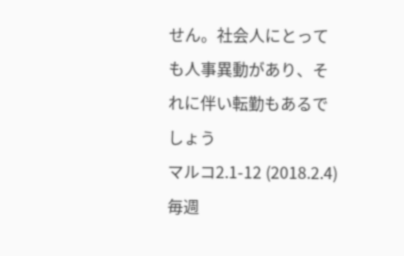せん。社会人にとっても人事異動があり、それに伴い転勤もあるでしょう
マルコ2.1-12 (2018.2.4)毎週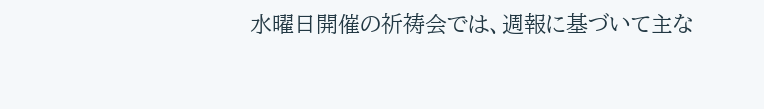水曜日開催の祈祷会では、週報に基づいて主な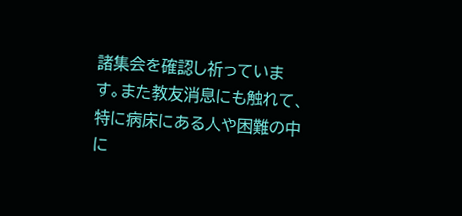諸集会を確認し祈っています。また教友消息にも触れて、特に病床にある人や困難の中に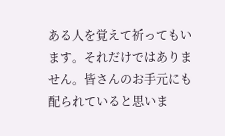ある人を覚えて祈ってもいます。それだけではありません。皆さんのお手元にも配られていると思いま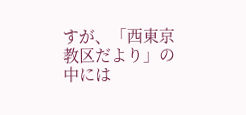すが、「西東京教区だより」の中には